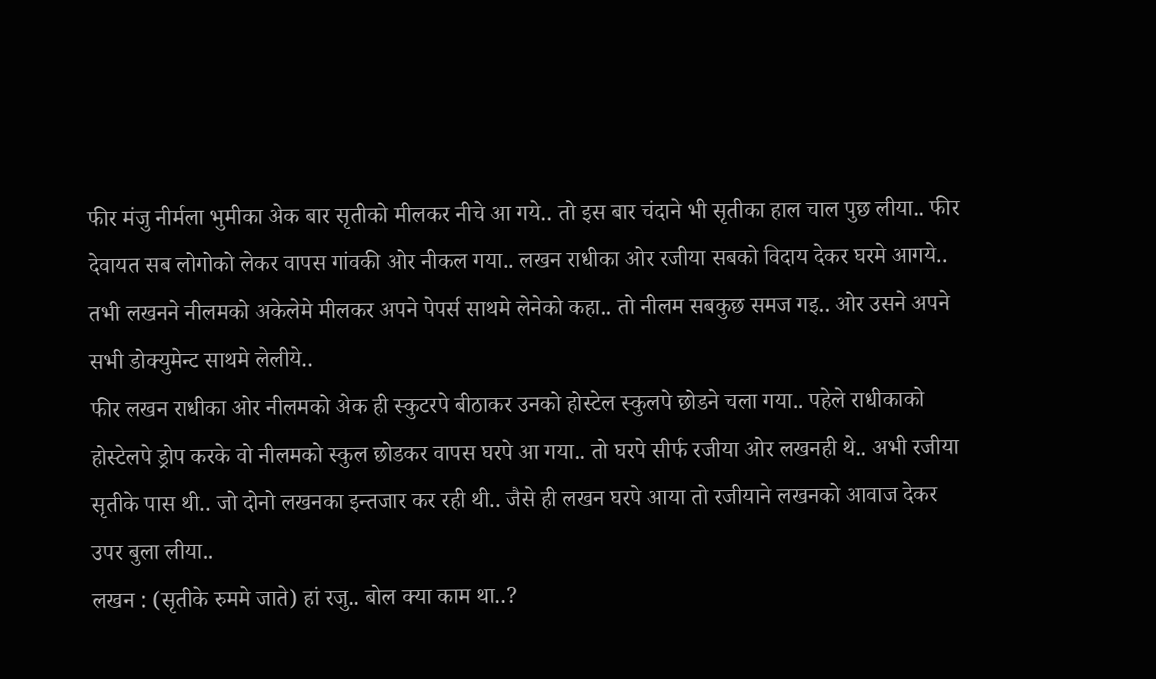फीर मंजु नीर्मला भुमीका अेक बार सृतीको मीलकर नीचे आ गये.. तो इस बार चंदाने भी सृतीका हाल चाल पुछ लीया.. फीर देवायत सब लोगोको लेकर वापस गांवकी ओर नीकल गया.. लखन राधीका ओर रजीया सबको विदाय देकर घरमे आगये.. तभी लखनने नीलमको अकेलेमे मीलकर अपने पेपर्स साथमे लेनेको कहा.. तो नीलम सबकुछ समज गइ.. ओर उसने अपने सभी डोक्युमेन्ट साथमे लेलीये..
फीर लखन राधीका ओर नीलमको अेक ही स्कुटरपे बीठाकर उनको होस्टेल स्कुलपे छोडने चला गया.. पहेले राधीकाको होस्टेलपे ड्रोप करके वो नीलमको स्कुल छोडकर वापस घरपे आ गया.. तो घरपे सीर्फ रजीया ओर लखनही थे.. अभी रजीया सृतीके पास थी.. जो दोनो लखनका इन्तजार कर रही थी.. जैसे ही लखन घरपे आया तो रजीयाने लखनको आवाज देकर उपर बुला लीया..
लखन : (सृतीके रुममे जाते) हां रजु.. बोल क्या काम था..?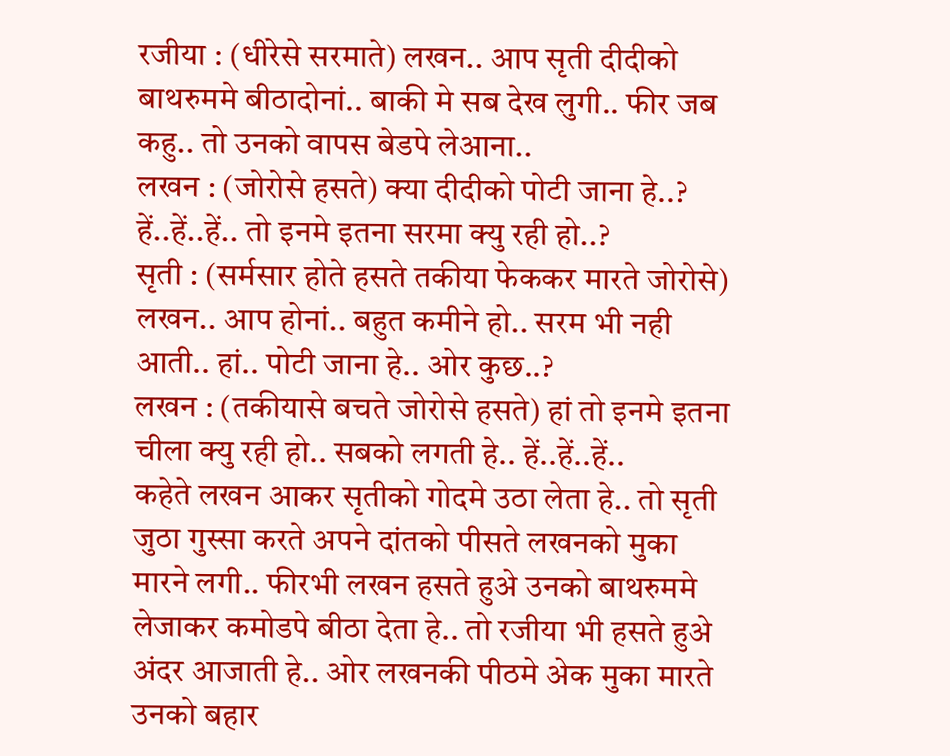रजीया : (धीरेसे सरमाते) लखन.. आप सृती दीदीको बाथरुममे बीठादोनां.. बाकी मे सब देख लुगी.. फीर जब कहु.. तो उनको वापस बेडपे लेआना..
लखन : (जोरोसे हसते) क्या दीदीको पोटी जाना हे..? हें..हें..हें.. तो इनमे इतना सरमा क्यु रही हो..?
सृती : (सर्मसार होते हसते तकीया फेककर मारते जोरोसे) लखन.. आप होनां.. बहुत कमीने हो.. सरम भी नही आती.. हां.. पोटी जाना हे.. ओर कुछ..?
लखन : (तकीयासे बचते जोरोसे हसते) हां तो इनमे इतना चीला क्यु रही हो.. सबको लगती हे.. हें..हें..हें..
कहेते लखन आकर सृतीको गोदमे उठा लेता हे.. तो सृती जुठा गुस्सा करते अपने दांतको पीसते लखनको मुका मारने लगी.. फीरभी लखन हसते हुअे उनको बाथरुममे लेजाकर कमोडपे बीठा देता हे.. तो रजीया भी हसते हुअे अंदर आजाती हे.. ओर लखनकी पीठमे अेक मुका मारते उनको बहार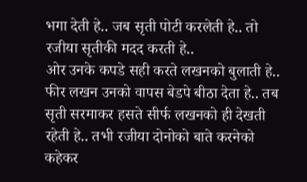भगा देती हे.. जब सृती पोटी करलेती हे.. तो रजीया सृतीकी मदद करती हे..
ओर उनके कपडे सही करते लखनको बुलाती हे.. फीर लखन उनको वापस बेडपे बीठा देता हे.. तब सृती सरमाकर हसते सीर्फ लखनको ही देखती रहेती हे.. तभी रजीया दोनोको बाते करनेको कहेकर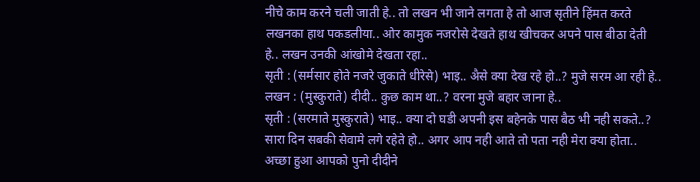नीचे काम करने चली जाती हे.. तो लखन भी जाने लगता हे तो आज सृतीने हिंमत करते लखनका हाथ पकडलीया.. ओर कामुक नजरोसे देखते हाथ खीचकर अपने पास बीठा देती हे.. लखन उनकी आंखोमे देखता रहा..
सृती : (सर्मसार होते नजरे जुकाते धीरेसे) भाइ.. अैसे क्या देख रहे हो..? मुजे सरम आ रही हे..
लखन : (मुस्कुराते) दीदी.. कुछ काम था..? वरना मुजे बहार जाना हे..
सृती : (सरमाते मुस्कुराते) भाइ.. क्या दो घडी अपनी इस बहेनके पास बैठ भी नही सकते..? सारा दिन सबकी सेवामे लगे रहेते हो.. अगर आप नही आते तो पता नही मेरा क्या होता.. अच्छा हुआ आपको पुनो दीदीने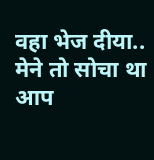वहा भेज दीया.. मेने तो सोचा था आप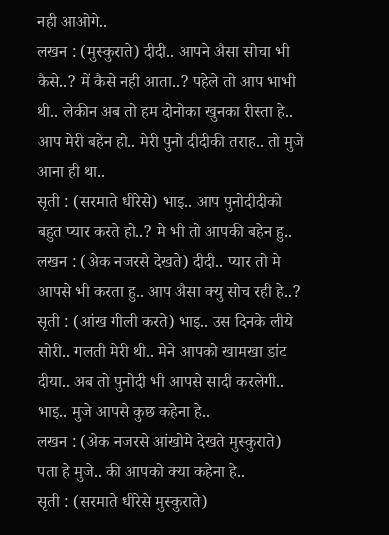नही आओगे..
लखन : (मुस्कुराते) दीदी.. आपने अैसा सोचा भी कैसे..? में कैसे नही आता..? पहेले तो आप भाभी थी.. लेकीन अब तो हम दोनोका खुनका रीस्ता हे.. आप मेरी बहेन हो.. मेरी पुनो दीदीकी तराह.. तो मुजे आना ही था..
सृती : (सरमाते धीरेसे) भाइ.. आप पुनोदीदीको बहुत प्यार करते हो..? मे भी तो आपकी बहेन हु..
लखन : (अेक नजरसे देखते) दीदी.. प्यार तो मे आपसे भी करता हु.. आप अैसा क्यु सोच रही हे..?
सृती : (आंख गीली करते) भाइ.. उस दिनके लीये सोरी.. गलती मेरी थी.. मेने आपको खामखा डांट दीया.. अब तो पुनोदी भी आपसे सादी करलेगी.. भाइ.. मुजे आपसे कुछ कहेना हे..
लखन : (अेक नजरसे आंखोमे देखते मुस्कुराते) पता हे मुजे.. की आपको क्या कहेना हे..
सृती : (सरमाते धीरेसे मुस्कुराते)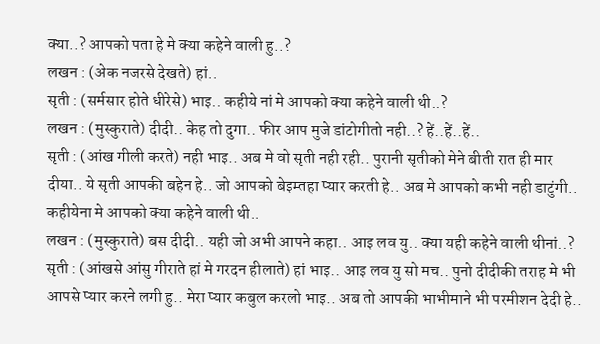क्या..? आपको पता हे मे क्या कहेने वाली हु..?
लखन : (अेक नजरसे देखते) हां..
सृती : (सर्मसार होते धीरेसे) भाइ.. कहीये नां मे आपको क्या कहेने वाली थी..?
लखन : (मुस्कुराते) दीदी.. केह तो दुगा.. फीर आप मुजे डांटोगीतो नही..? हें..हें..हें..
सृती : (आंख गीली करते) नही भाइ.. अब मे वो सृती नही रही.. पुरानी सृतीको मेने बीती रात ही मार दीया.. ये सृती आपकी बहेन हे.. जो आपको बेइम्तहा प्यार करती हे.. अब मे आपको कभी नही डाटुंगी.. कहीयेना मे आपको क्या कहेने वाली थी..
लखन : (मुस्कुराते) बस दीदी.. यही जो अभी आपने कहा.. आइ लव यु.. क्या यही कहेने वाली थीनां..?
सृती : (आंखसे आंसु गीराते हां मे गरदन हीलाते) हां भाइ.. आइ लव यु सो मच.. पुनो दीदीकी तराह मे भी आपसे प्यार करने लगी हु.. मेरा प्यार कबुल करलो भाइ.. अब तो आपकी भाभीमाने भी परमीशन देदी हे..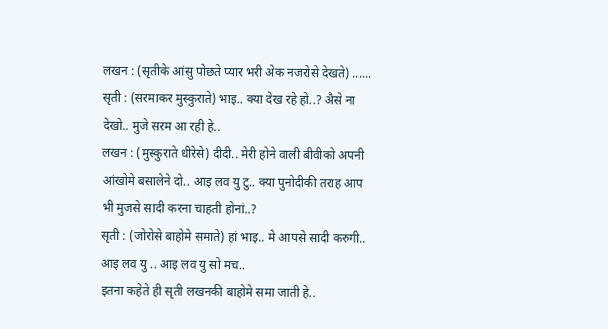लखन : (सृतीके आंसु पोछते प्यार भरी अेक नजरोसे देखते) ......
सृती : (सरमाकर मुस्कुराते) भाइ.. क्या देख रहे हो..? अैसे ना देखो.. मुजे सरम आ रही हे..
लखन : (मुस्कुराते धीरेसे) दीदी.. मेरी होने वाली बीवीको अपनी आंखोमे बसालेने दो.. आइ लव यु टु.. क्या पुनोदीकी तराह आप भी मुजसे सादी करना चाहती होनां..?
सृती : (जोरोसे बाहोमे समाते) हां भाइ.. मे आपसे सादी करुगी.. आइ लव यु .. आइ लव यु सो मच..
इतना कहेते ही सृती लखनकी बाहोमे समा जाती हे..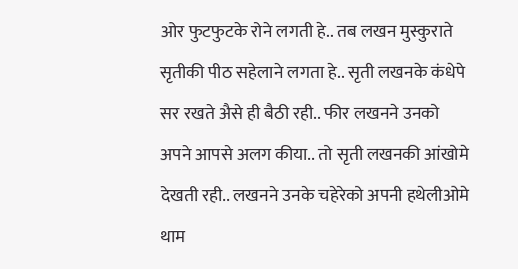ओर फुटफुटके रोने लगती हे.. तब लखन मुस्कुराते सृतीकी पीठ सहेलाने लगता हे.. सृती लखनके कंधेपे सर रखते अैसे ही बैठी रही.. फीर लखनने उनको अपने आपसे अलग कीया.. तो सृती लखनकी आंखोमे देखती रही.. लखनने उनके चहेरेको अपनी हथेलीओमे थाम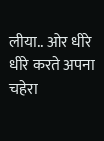लीया.. ओर धीरे धीरे करते अपना चहेरा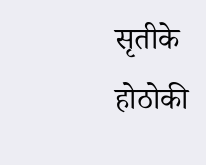सृतीके होठोकी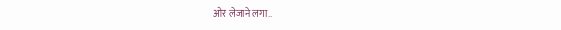ओर लेजाने लगा..